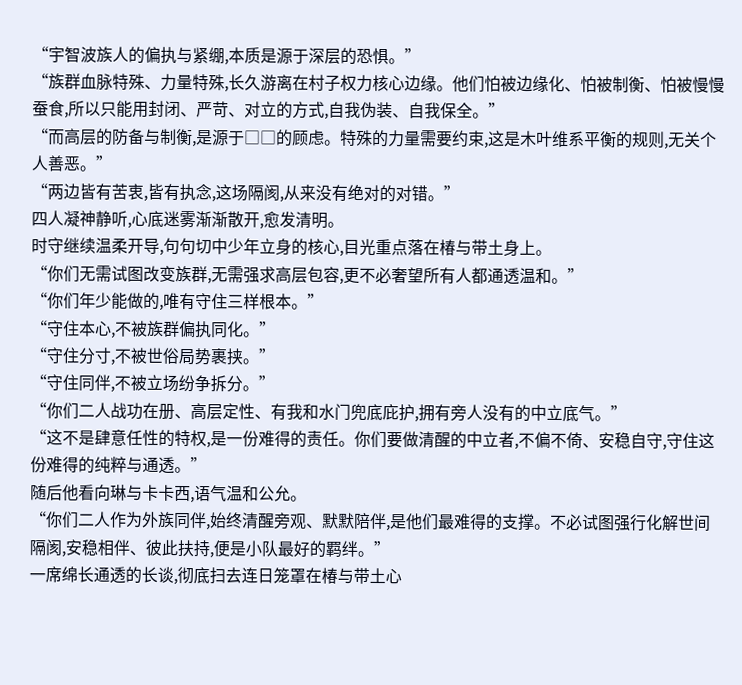“宇智波族人的偏执与紧绷,本质是源于深层的恐惧。”
“族群血脉特殊、力量特殊,长久游离在村子权力核心边缘。他们怕被边缘化、怕被制衡、怕被慢慢蚕食,所以只能用封闭、严苛、对立的方式,自我伪装、自我保全。”
“而高层的防备与制衡,是源于□□的顾虑。特殊的力量需要约束,这是木叶维系平衡的规则,无关个人善恶。”
“两边皆有苦衷,皆有执念,这场隔阂,从来没有绝对的对错。”
四人凝神静听,心底迷雾渐渐散开,愈发清明。
时守继续温柔开导,句句切中少年立身的核心,目光重点落在椿与带土身上。
“你们无需试图改变族群,无需强求高层包容,更不必奢望所有人都通透温和。”
“你们年少能做的,唯有守住三样根本。”
“守住本心,不被族群偏执同化。”
“守住分寸,不被世俗局势裹挟。”
“守住同伴,不被立场纷争拆分。”
“你们二人战功在册、高层定性、有我和水门兜底庇护,拥有旁人没有的中立底气。”
“这不是肆意任性的特权,是一份难得的责任。你们要做清醒的中立者,不偏不倚、安稳自守,守住这份难得的纯粹与通透。”
随后他看向琳与卡卡西,语气温和公允。
“你们二人作为外族同伴,始终清醒旁观、默默陪伴,是他们最难得的支撑。不必试图强行化解世间隔阂,安稳相伴、彼此扶持,便是小队最好的羁绊。”
一席绵长通透的长谈,彻底扫去连日笼罩在椿与带土心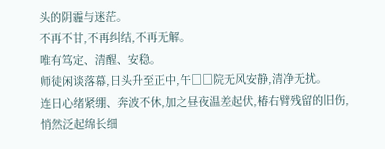头的阴霾与迷茫。
不再不甘,不再纠结,不再无解。
唯有笃定、清醒、安稳。
师徒闲谈落幕,日头升至正中,午□□院无风安静,清净无扰。
连日心绪紧绷、奔波不休,加之昼夜温差起伏,椿右臂残留的旧伤,悄然泛起绵长细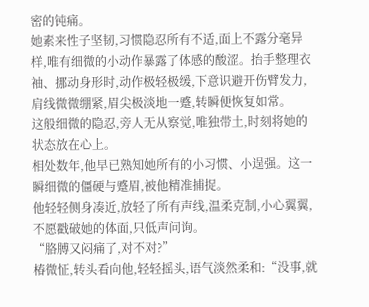密的钝痛。
她素来性子坚韧,习惯隐忍所有不适,面上不露分毫异样,唯有细微的小动作暴露了体感的酸涩。抬手整理衣袖、挪动身形时,动作极轻极缓,下意识避开伤臂发力,肩线微微绷紧,眉尖极淡地一蹙,转瞬便恢复如常。
这般细微的隐忍,旁人无从察觉,唯独带土,时刻将她的状态放在心上。
相处数年,他早已熟知她所有的小习惯、小逞强。这一瞬细微的僵硬与蹙眉,被他精准捕捉。
他轻轻侧身凑近,放轻了所有声线,温柔克制,小心翼翼,不愿戳破她的体面,只低声问询。
“胳膊又闷痛了,对不对?”
椿微怔,转头看向他,轻轻摇头,语气淡然柔和:“没事,就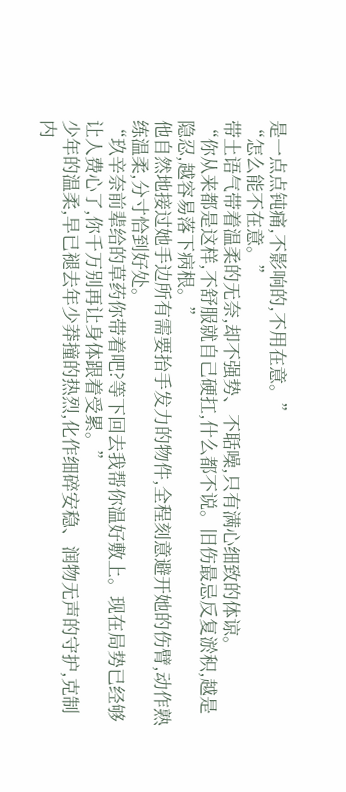是一点点钝痛,不影响的,不用在意。”
“怎么能不在意。”
带土语气带着温柔的无奈,却不强势、不聒噪,只有满心细致的体谅。
“你从来都是这样,不舒服就自己硬扛,什么都不说。旧伤最忌反复淤积,越是隐忍,越容易落下病根。”
他自然地接过她手边所有需要抬手发力的物件,全程刻意避开她的伤臂,动作熟练温柔,分寸恰到好处。
“玖辛奈前辈给的草药你带着吧?等下回去我帮你温好敷上。现在局势已经够让人费心了,你千万别再让身体跟着受累。”
少年的温柔,早已褪去年少莽撞的热烈,化作细碎安稳、润物无声的守护,克制内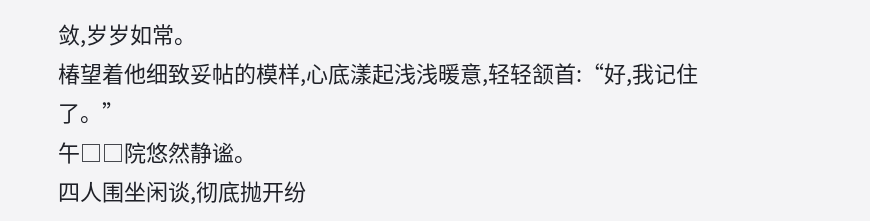敛,岁岁如常。
椿望着他细致妥帖的模样,心底漾起浅浅暖意,轻轻颔首:“好,我记住了。”
午□□院悠然静谧。
四人围坐闲谈,彻底抛开纷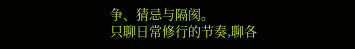争、猜忌与隔阂。
只聊日常修行的节奏,聊各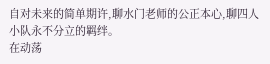自对未来的简单期许,聊水门老师的公正本心,聊四人小队永不分立的羁绊。
在动荡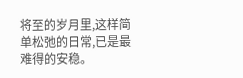将至的岁月里,这样简单松弛的日常,已是最难得的安稳。